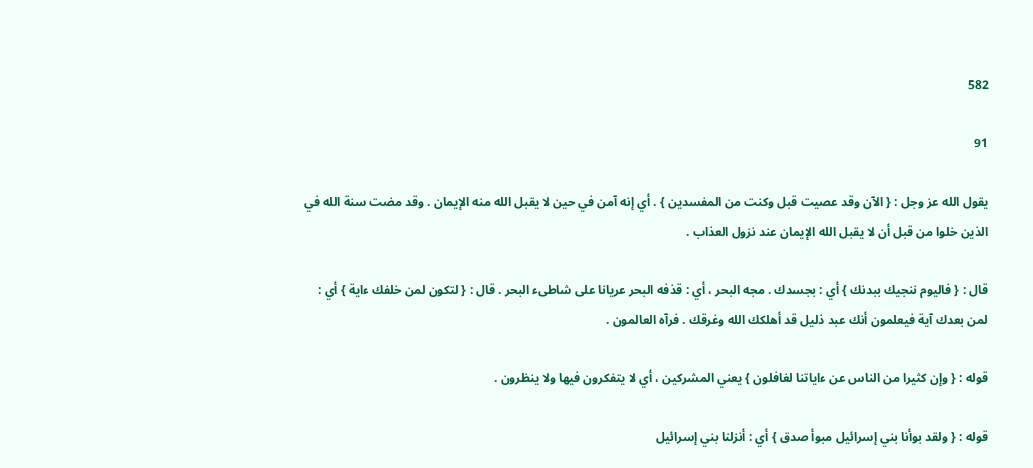582

91

يقول الله عز وجل : { الآن وقد عصيت قبل وكنت من المفسدين } . أي إنه آمن في حين لا يقبل الله منه الإيمان . وقد مضت سنة الله في الذين خلوا من قبل أن لا يقبل الله الإيمان عند نزول العذاب .

قال : { فاليوم ننجيك ببدنك } أي : بجسدك . مجه البحر ، أي : قذفه البحر عريانا على شاطىء البحر . قال : { لتكون لمن خلفك ءاية } أي : لمن بعدك آية فيعلمون أنك عبد ذليل قد أهلكك الله وغرقك . فرآه العالمون .

قوله : { وإن كثيرا من الناس عن ءاياتنا لغافلون } يعني المشركين ، أي لا يتفكرون فيها ولا ينظرون .

قوله : { ولقد بوأنا بني إسرائيل مبوأ صدق } أي : أنزلنا بني إسرائيل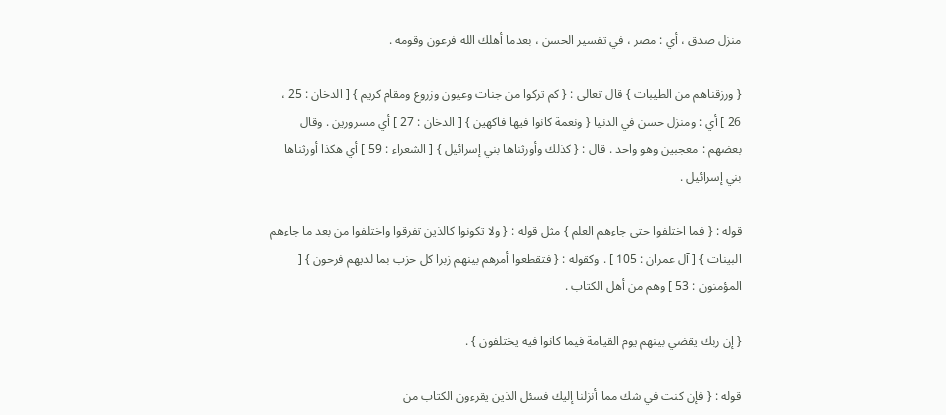منزل صدق ، أي : مصر ، في تفسير الحسن ، بعدما أهلك الله فرعون وقومه .

{ ورزقناهم من الطيبات } قال تعالى : { كم تركوا من جنات وعيون وزروع ومقام كريم } [ الدخان : 25 ، 26 ] أي : ومنزل حسن في الدنيا { ونعمة كانوا فيها فاكهين } [ الدخان : 27 ] أي مسرورين . وقال بعضهم : معجبين وهو واحد . قال : { كذلك وأورثناها بني إسرائيل } [ الشعراء : 59 ] أي هكذا أورثناها بني إسرائيل .

قوله : { فما اختلفوا حتى جاءهم العلم } مثل قوله : { ولا تكونوا كالذين تفرقوا واختلفوا من بعد ما جاءهم البينات } [ آل عمران : 105 ] . وكقوله : { فتقطعوا أمرهم بينهم زبرا كل حزب بما لديهم فرحون } [ المؤمنون : 53 ] وهم من أهل الكتاب .

{ إن ربك يقضي بينهم يوم القيامة فيما كانوا فيه يختلفون } .

قوله : { فإن كنت في شك مما أنزلنا إليك فسئل الذين يقرءون الكتاب من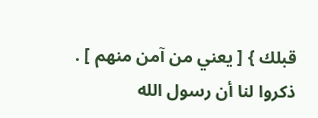قبلك } [ يعني من آمن منهم ] . ذكروا لنا أن رسول الله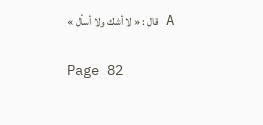A قال : « لا أشك ولا أسأل »

Page 82